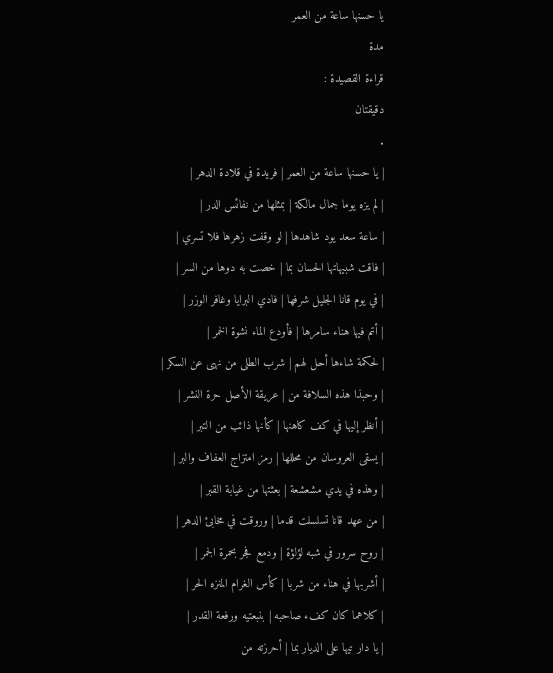يا حسنها ساعة من العمر
مدة
قراءة القصيدة :
دقيقتان
.
| يا حسنها ساعة من العمر | فريدة في قلادة الدهر |
| لم يزه يوما جمال مالكة | بمثلها من نفائس الدر |
| ساعة سعد يود شاهدها | لو وقفت زهرها فلا تسري |
| فاقت شبيهاتها الحسان بما | خصت به دوها من السر |
| في يوم قانا الجليل شرفها | فادي البرايا وغافر الوزر |
| أتم فيها هناء سامرها | فأودع الماء نشوة الخمر |
| لحكمة شاءها أحل لهم | شرب الطلى من نهى عن السكر |
| وحبذا هذه السلافة من | عريقة الأصل حرة النشر |
| أنظر إليها في كف كاهنها | كأنها ذائب من التبر |
| يسقى العروسان من محللها | رمز امتزاج العفاف والبر |
| وهذه في يدي مشعشعة | بعثتها من غيابة القبر |
| من عهد قانا تسلسلت قدما | وروقت في مخابئ الدهر |
| روح سرور في شبه لؤلؤة | ودمع فجر بحمرة الجمر |
| أشربها في هناء من شربا | كأس الغرام المنزه الحر |
| كلاهما كان كفء صاحبه | بنبعتيه ورفعة القدر |
| يا دار تيها على الديار بما | أحرزته من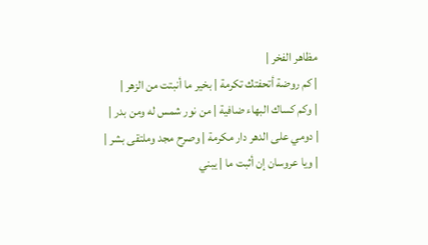مظاهر الفخر |
| كم روضة أتحفتك تكرمة | بخير ما أنبتت من الزهر |
| وكم كساك البهاء ضافية | من نور شمس له ومن بدر |
| دومي على الدهر دار مكرمة | وصرح مجد وملتقى بشر |
| ويا عروسان إن أثبت ما | يبني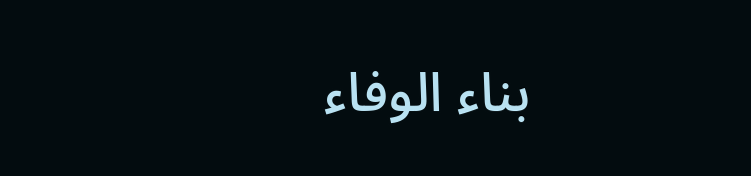بناء الوفاء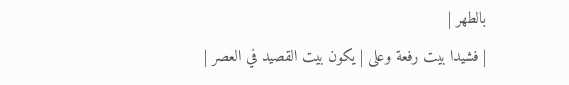بالطهر |
| فشيدا بيت رفعة وعلى | يكون بيت القصيد في العصر |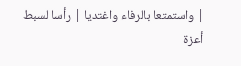| واستمتعا بالرفاء واغتديا | رأسا لسبط أعزة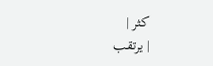كثر |
| يرتقب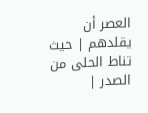العصر أن يقلدهم | حيث تناط الحلى من الصدر |